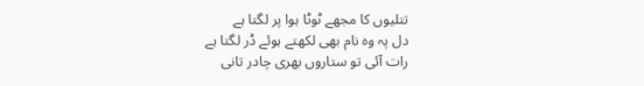تتلیوں کا مجھے ٹوٹا ہوا پر لگتا ہے
دل پہ وہ نام بھی لکھتے ہوئے ڈر لگتا ہے
رات آئی تو ستاروں بھری چادر تانی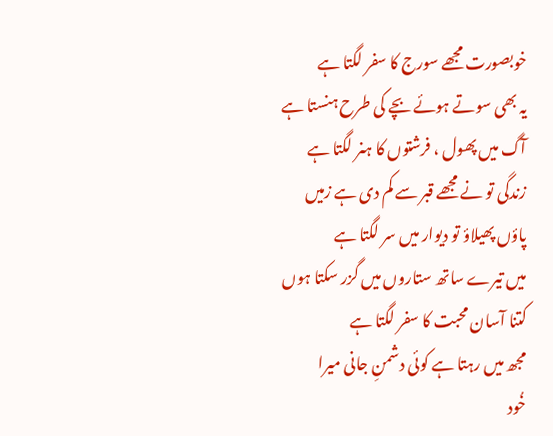خوبصورت مجھے سورج کا سفر لگتا ہے
یہ بھی سوتے ہوئے بچے کی طرح ہنستا ہے
آگ میں پھول ، فرشتوں کا ہنر لگتا ہے
زندگی تو نے مجھے قبر سے کم دی ہے زمیں
پاؤں پھیلاؤ تو دیوار میں سر لگتا ہے
میں تیرے ساتھ ستاروں میں گزر سکتا ہوں
کتنا آسان محبت کا سفر لگتا ہے
مجھ میں رہتا ہے کوئی دشمنِ جانی میرا
خُود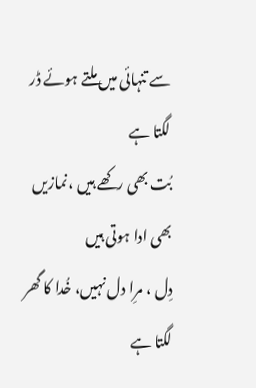سے تنہائی میں ملتے ہوئے ڈر لگتا ہے
بُت بھی رکھے ہیں ،نمازیں بھی ادا ہوتی ہیں
دِل ، مرِا دل نہیں، خُدا کا گھر لگتا ہے